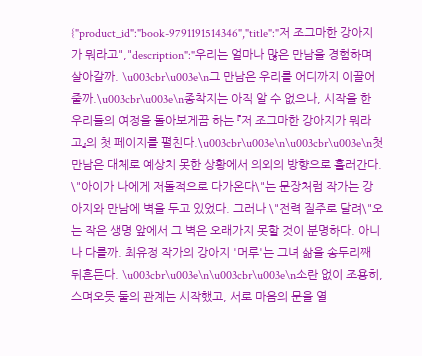{"product_id":"book-9791191514346","title":"저 조그마한 강아지가 뭐라고","description":"우리는 얼마나 많은 만남을 경험하며 살아갈까. \u003cbr\u003e\n그 만남은 우리를 어디까지 이끌어줄까.\u003cbr\u003e\n종착지는 아직 알 수 없으나, 시작을 한 우리들의 여정을 돌아보게끔 하는 『저 조그마한 강아지가 뭐라고』의 첫 페이지를 펼친다.\u003cbr\u003e\n\u003cbr\u003e\n첫 만남은 대체로 예상치 못한 상황에서 의외의 방향으로 흘러간다. \"아이가 나에게 저돌적으로 다가온다\"는 문장처럼 작가는 강아지와 만남에 벽을 두고 있었다. 그러나 \"전력 질주로 달려\"오는 작은 생명 앞에서 그 벽은 오래가지 못할 것이 분명하다. 아니나 다를까. 최유정 작가의 강아지 '머루'는 그녀 삶을 송두리째 뒤흔든다. \u003cbr\u003e\n\u003cbr\u003e\n소란 없이 조용히, 스며오듯 둘의 관계는 시작했고, 서로 마음의 문을 열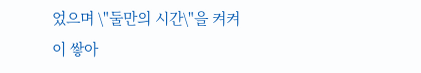었으며 \"둘만의 시간\"을 켜켜이 쌓아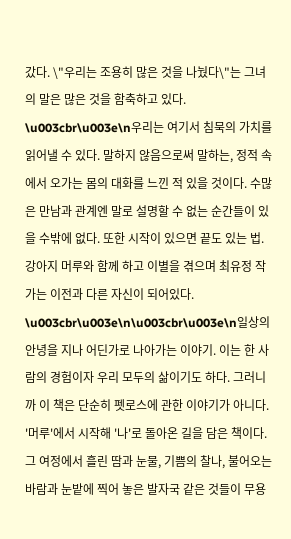갔다. \"우리는 조용히 많은 것을 나눴다\"는 그녀의 말은 많은 것을 함축하고 있다. \u003cbr\u003e\n우리는 여기서 침묵의 가치를 읽어낼 수 있다. 말하지 않음으로써 말하는, 정적 속에서 오가는 몸의 대화를 느낀 적 있을 것이다. 수많은 만남과 관계엔 말로 설명할 수 없는 순간들이 있을 수밖에 없다. 또한 시작이 있으면 끝도 있는 법. 강아지 머루와 함께 하고 이별을 겪으며 최유정 작가는 이전과 다른 자신이 되어있다. \u003cbr\u003e\n\u003cbr\u003e\n일상의 안녕을 지나 어딘가로 나아가는 이야기. 이는 한 사람의 경험이자 우리 모두의 삶이기도 하다. 그러니까 이 책은 단순히 펫로스에 관한 이야기가 아니다. '머루'에서 시작해 '나'로 돌아온 길을 담은 책이다. 그 여정에서 흘린 땀과 눈물, 기쁨의 찰나, 불어오는 바람과 눈밭에 찍어 놓은 발자국 같은 것들이 무용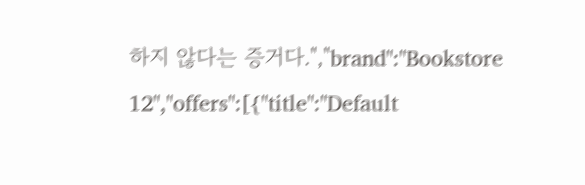하지 않다는 증거다.","brand":"Bookstore 12","offers":[{"title":"Default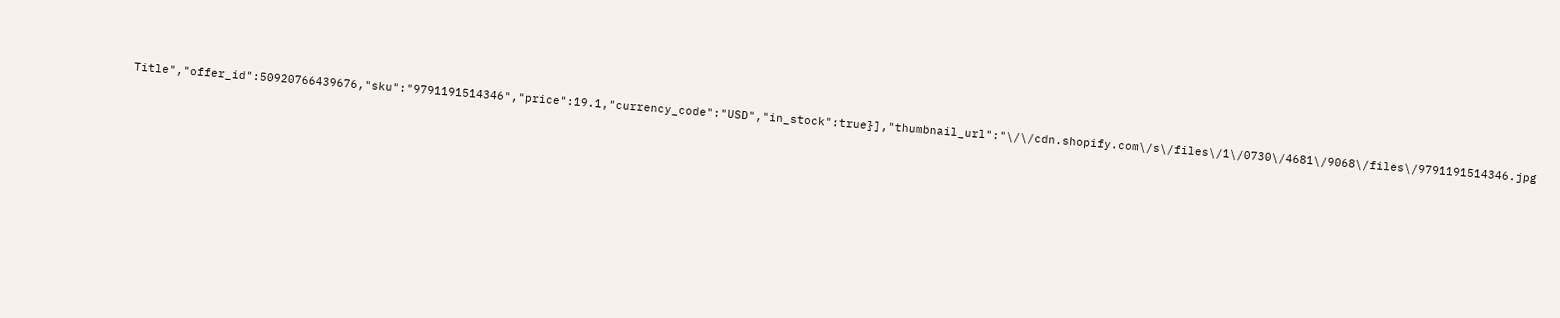Title","offer_id":50920766439676,"sku":"9791191514346","price":19.1,"currency_code":"USD","in_stock":true}],"thumbnail_url":"\/\/cdn.shopify.com\/s\/files\/1\/0730\/4681\/9068\/files\/9791191514346.jpg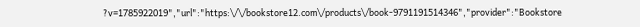?v=1785922019","url":"https:\/\/bookstore12.com\/products\/book-9791191514346","provider":"Bookstore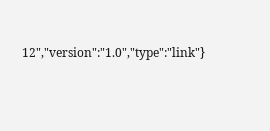12","version":"1.0","type":"link"}